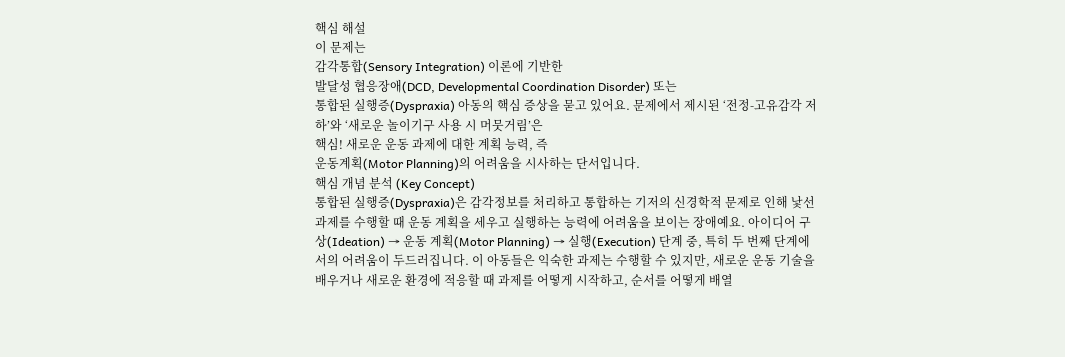핵심 해설
이 문제는
감각통합(Sensory Integration) 이론에 기반한
발달성 협응장애(DCD, Developmental Coordination Disorder) 또는
통합된 실행증(Dyspraxia) 아동의 핵심 증상을 묻고 있어요. 문제에서 제시된 ‘전정-고유감각 저하’와 ‘새로운 놀이기구 사용 시 머뭇거림’은
핵심! 새로운 운동 과제에 대한 계획 능력, 즉
운동계획(Motor Planning)의 어려움을 시사하는 단서입니다.
핵심 개념 분석 (Key Concept)
통합된 실행증(Dyspraxia)은 감각정보를 처리하고 통합하는 기저의 신경학적 문제로 인해 낯선 과제를 수행할 때 운동 계획을 세우고 실행하는 능력에 어려움을 보이는 장애예요. 아이디어 구상(Ideation) → 운동 계획(Motor Planning) → 실행(Execution) 단계 중, 특히 두 번째 단계에서의 어려움이 두드러집니다. 이 아동들은 익숙한 과제는 수행할 수 있지만, 새로운 운동 기술을 배우거나 새로운 환경에 적응할 때 과제를 어떻게 시작하고, 순서를 어떻게 배열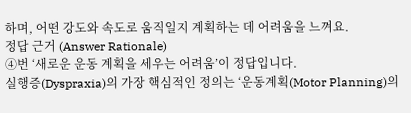하며, 어떤 강도와 속도로 움직일지 계획하는 데 어려움을 느껴요.
정답 근거 (Answer Rationale)
④번 ‘새로운 운동 계획을 세우는 어려움’이 정답입니다.
실행증(Dyspraxia)의 가장 핵심적인 정의는 ‘운동계획(Motor Planning)의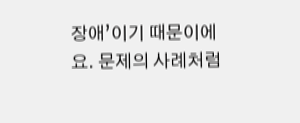장애’이기 때문이에요. 문제의 사례처럼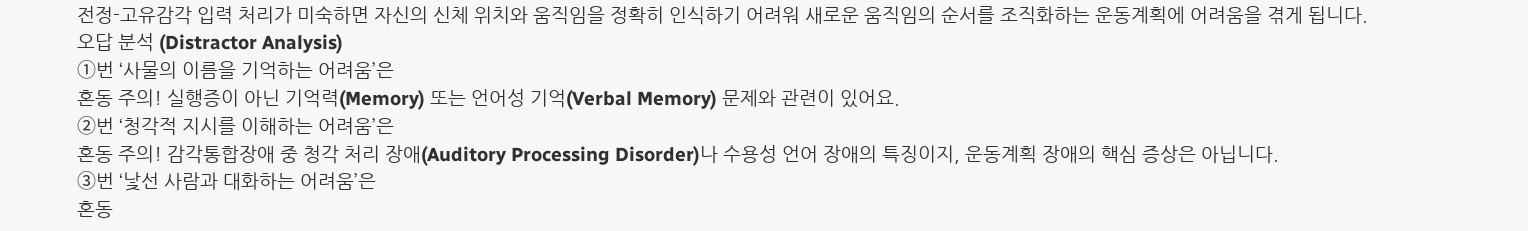전정-고유감각 입력 처리가 미숙하면 자신의 신체 위치와 움직임을 정확히 인식하기 어려워 새로운 움직임의 순서를 조직화하는 운동계획에 어려움을 겪게 됩니다.
오답 분석 (Distractor Analysis)
①번 ‘사물의 이름을 기억하는 어려움’은
혼동 주의! 실행증이 아닌 기억력(Memory) 또는 언어성 기억(Verbal Memory) 문제와 관련이 있어요.
②번 ‘청각적 지시를 이해하는 어려움’은
혼동 주의! 감각통합장애 중 청각 처리 장애(Auditory Processing Disorder)나 수용성 언어 장애의 특징이지, 운동계획 장애의 핵심 증상은 아닙니다.
③번 ‘낯선 사람과 대화하는 어려움’은
혼동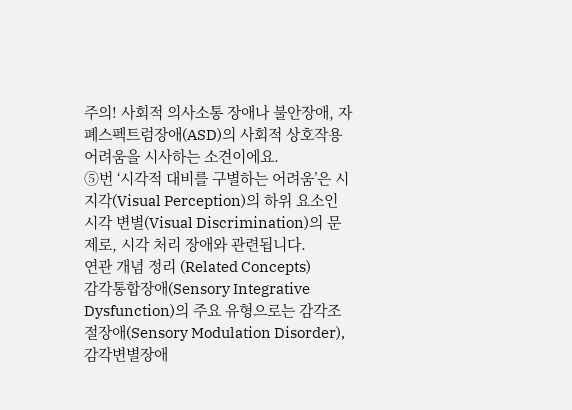주의! 사회적 의사소통 장애나 불안장애, 자폐스펙트럼장애(ASD)의 사회적 상호작용 어려움을 시사하는 소견이에요.
⑤번 ‘시각적 대비를 구별하는 어려움’은 시지각(Visual Perception)의 하위 요소인 시각 변별(Visual Discrimination)의 문제로, 시각 처리 장애와 관련됩니다.
연관 개념 정리 (Related Concepts)
감각통합장애(Sensory Integrative Dysfunction)의 주요 유형으로는 감각조절장애(Sensory Modulation Disorder), 감각변별장애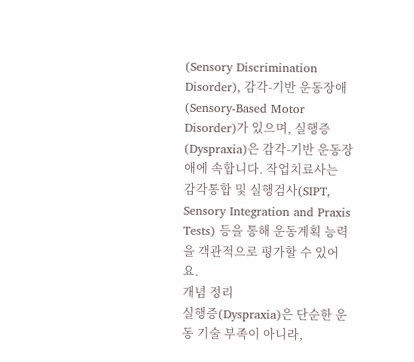(Sensory Discrimination Disorder), 감각-기반 운동장애(Sensory-Based Motor Disorder)가 있으며, 실행증(Dyspraxia)은 감각-기반 운동장애에 속합니다. 작업치료사는
감각통합 및 실행검사(SIPT, Sensory Integration and Praxis Tests) 등을 통해 운동계획 능력을 객관적으로 평가할 수 있어요.
개념 정리
실행증(Dyspraxia)은 단순한 운동 기술 부족이 아니라,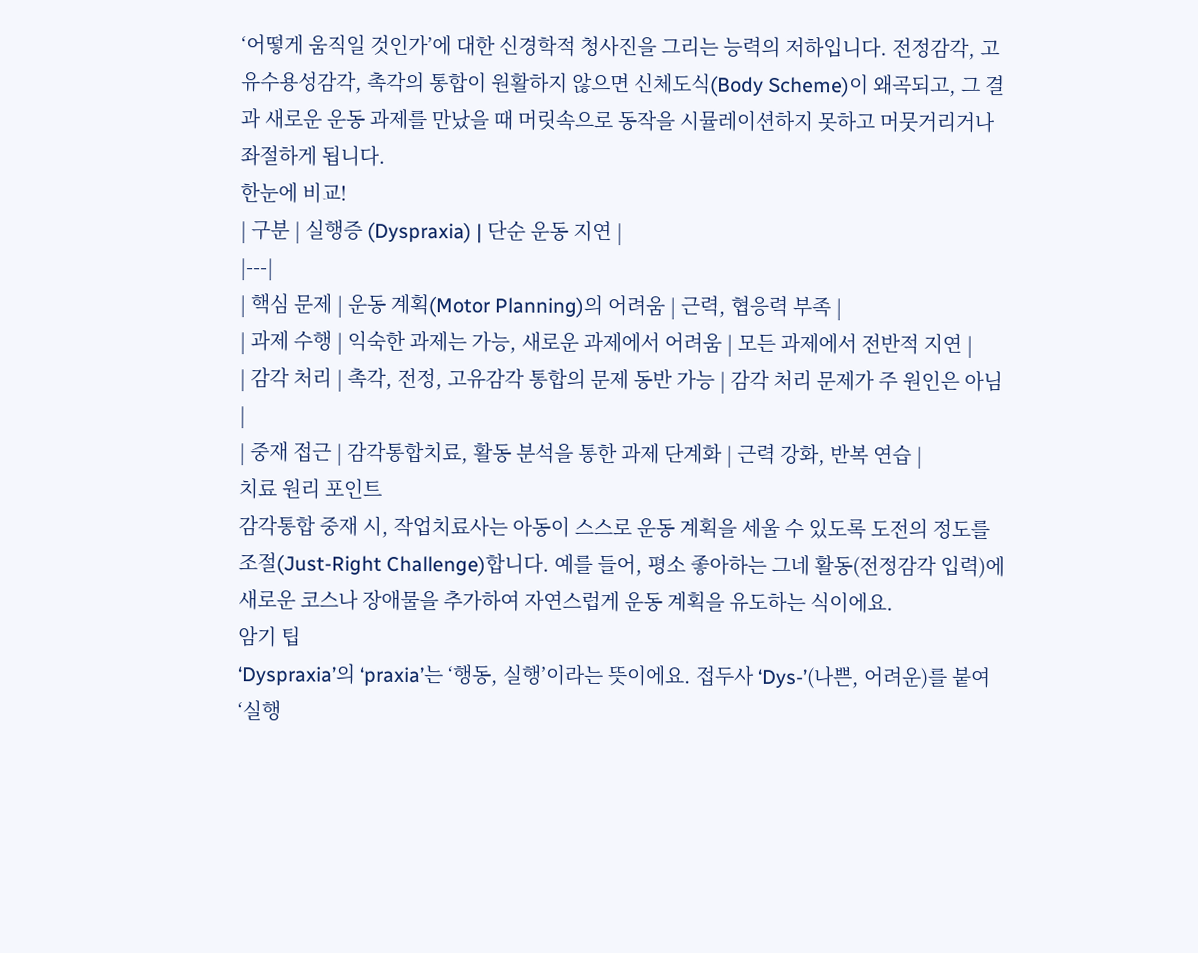‘어떻게 움직일 것인가’에 대한 신경학적 청사진을 그리는 능력의 저하입니다. 전정감각, 고유수용성감각, 촉각의 통합이 원활하지 않으면 신체도식(Body Scheme)이 왜곡되고, 그 결과 새로운 운동 과제를 만났을 때 머릿속으로 동작을 시뮬레이션하지 못하고 머뭇거리거나 좌절하게 됩니다.
한눈에 비교!
| 구분 | 실행증 (Dyspraxia) | 단순 운동 지연 |
|---|
| 핵심 문제 | 운동 계획(Motor Planning)의 어려움 | 근력, 협응력 부족 |
| 과제 수행 | 익숙한 과제는 가능, 새로운 과제에서 어려움 | 모든 과제에서 전반적 지연 |
| 감각 처리 | 촉각, 전정, 고유감각 통합의 문제 동반 가능 | 감각 처리 문제가 주 원인은 아님 |
| 중재 접근 | 감각통합치료, 활동 분석을 통한 과제 단계화 | 근력 강화, 반복 연습 |
치료 원리 포인트
감각통합 중재 시, 작업치료사는 아동이 스스로 운동 계획을 세울 수 있도록 도전의 정도를 조절(Just-Right Challenge)합니다. 예를 들어, 평소 좋아하는 그네 활동(전정감각 입력)에 새로운 코스나 장애물을 추가하여 자연스럽게 운동 계획을 유도하는 식이에요.
암기 팁
‘Dyspraxia’의 ‘praxia’는 ‘행동, 실행’이라는 뜻이에요. 접두사 ‘Dys-’(나쁜, 어려운)를 붙여 ‘실행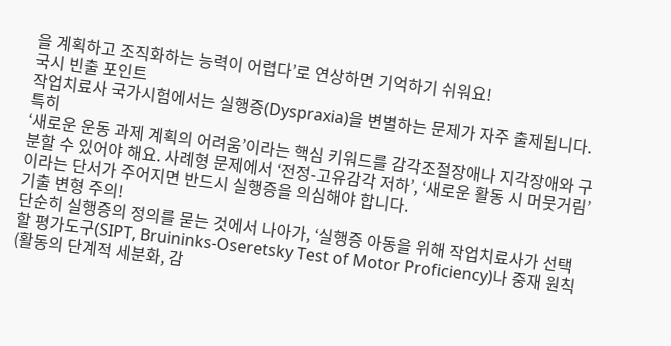을 계획하고 조직화하는 능력이 어렵다’로 연상하면 기억하기 쉬워요!
국시 빈출 포인트
작업치료사 국가시험에서는 실행증(Dyspraxia)을 변별하는 문제가 자주 출제됩니다. 특히
‘새로운 운동 과제 계획의 어려움’이라는 핵심 키워드를 감각조절장애나 지각장애와 구분할 수 있어야 해요. 사례형 문제에서 ‘전정-고유감각 저하’, ‘새로운 활동 시 머뭇거림’이라는 단서가 주어지면 반드시 실행증을 의심해야 합니다.
기출 변형 주의!
단순히 실행증의 정의를 묻는 것에서 나아가, ‘실행증 아동을 위해 작업치료사가 선택할 평가도구(SIPT, Bruininks-Oseretsky Test of Motor Proficiency)나 중재 원칙(활동의 단계적 세분화, 감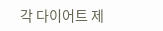각 다이어트 제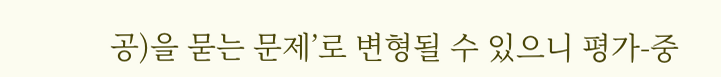공)을 묻는 문제’로 변형될 수 있으니 평가-중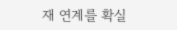재 연계를 확실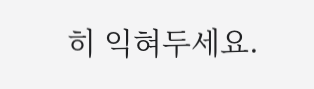히 익혀두세요.